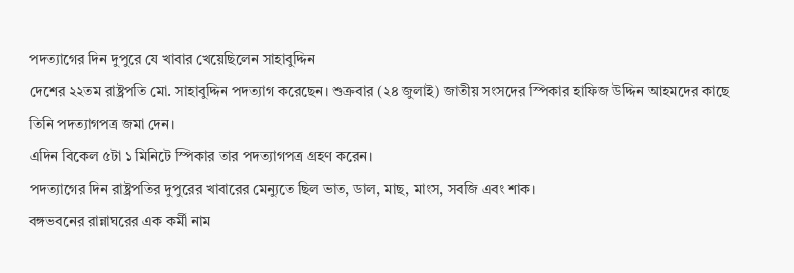পদত্যাগের দিন দুপুরে যে খাবার খেয়েছিলেন সাহাবুদ্দিন
দেশের ২২তম রাষ্ট্রপতি মো. সাহাবুদ্দিন পদত্যাগ করেছেন। শুক্রবার (২৪ জুলাই) জাতীয় সংসদের স্পিকার হাফিজ উদ্দিন আহমদের কাছে তিনি পদত্যাগপত্র জমা দেন।
এদিন বিকেল ৫টা ১ মিনিটে স্পিকার তার পদত্যাগপত্র গ্রহণ করেন।
পদত্যাগের দিন রাষ্ট্রপতির দুপুরের খাবারের মেন্যুতে ছিল ভাত, ডাল, মাছ, মাংস, সবজি এবং শাক।
বঙ্গভবনের রান্নাঘরের এক কর্মী নাম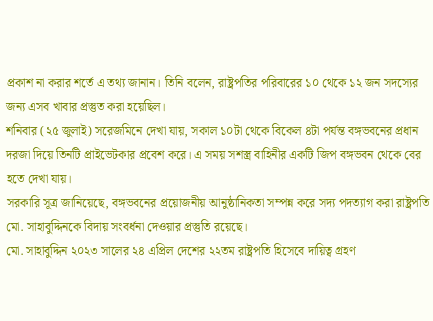প্রকাশ না করার শর্তে এ তথ্য জানান। তিনি বলেন, রাষ্ট্রপতির পরিবারের ১০ থেকে ১২ জন সদস্যের জন্য এসব খাবার প্রস্তুত করা হয়েছিল।
শনিবার (২৫ জুলাই) সরেজমিনে দেখা যায়, সকাল ১০টা থেকে বিকেল ৪টা পর্যন্ত বঙ্গভবনের প্রধান দরজা দিয়ে তিনটি প্রাইভেটকার প্রবেশ করে। এ সময় সশস্ত্র বাহিনীর একটি জিপ বঙ্গভবন থেকে বের হতে দেখা যায়।
সরকারি সূত্র জানিয়েছে, বঙ্গভবনের প্রয়োজনীয় আনুষ্ঠানিকতা সম্পন্ন করে সদ্য পদত্যাগ করা রাষ্ট্রপতি মো. সাহাবুদ্দিনকে বিদায় সংবর্ধনা দেওয়ার প্রস্তুতি রয়েছে।
মো. সাহাবুদ্দিন ২০২৩ সালের ২৪ এপ্রিল দেশের ২২তম রাষ্ট্রপতি হিসেবে দায়িত্ব গ্রহণ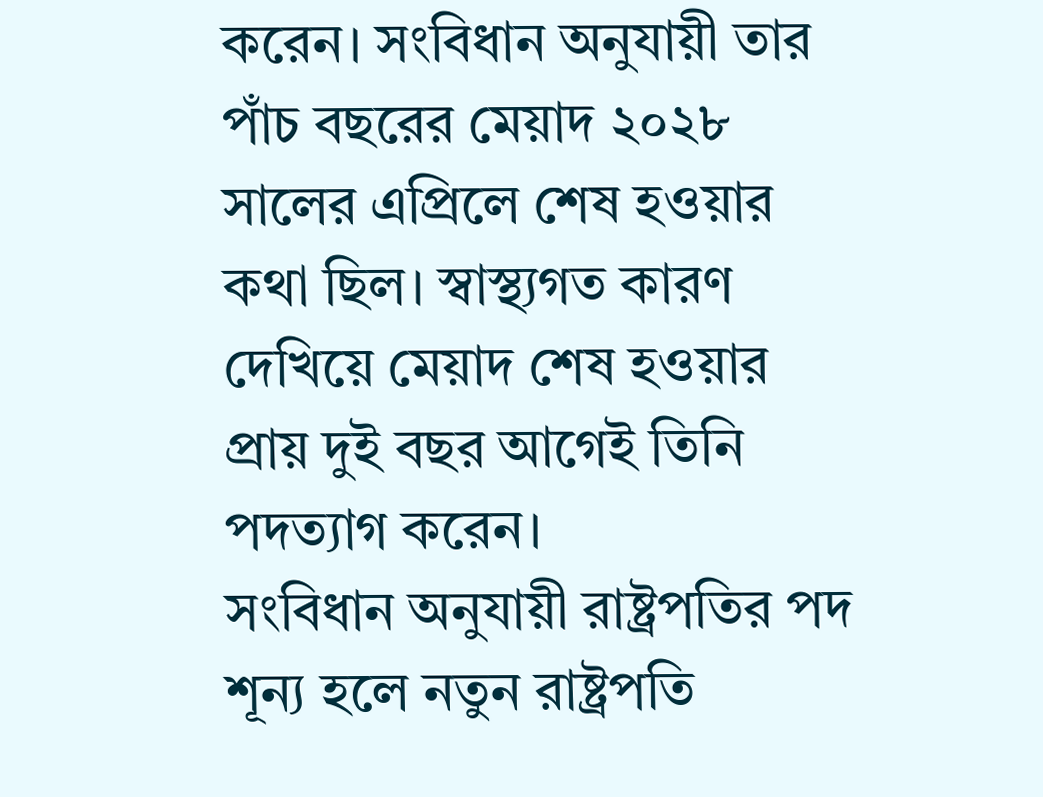করেন। সংবিধান অনুযায়ী তার পাঁচ বছরের মেয়াদ ২০২৮ সালের এপ্রিলে শেষ হওয়ার কথা ছিল। স্বাস্থ্যগত কারণ দেখিয়ে মেয়াদ শেষ হওয়ার প্রায় দুই বছর আগেই তিনি পদত্যাগ করেন।
সংবিধান অনুযায়ী রাষ্ট্রপতির পদ শূন্য হলে নতুন রাষ্ট্রপতি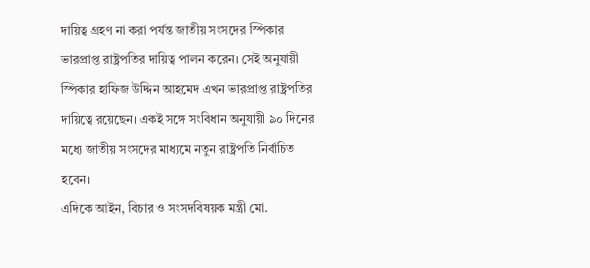দায়িত্ব গ্রহণ না করা পর্যন্ত জাতীয় সংসদের স্পিকার ভারপ্রাপ্ত রাষ্ট্রপতির দায়িত্ব পালন করেন। সেই অনুযায়ী স্পিকার হাফিজ উদ্দিন আহমেদ এখন ভারপ্রাপ্ত রাষ্ট্রপতির দায়িত্বে রয়েছেন। একই সঙ্গে সংবিধান অনুযায়ী ৯০ দিনের মধ্যে জাতীয় সংসদের মাধ্যমে নতুন রাষ্ট্রপতি নির্বাচিত হবেন।
এদিকে আইন, বিচার ও সংসদবিষয়ক মন্ত্রী মো.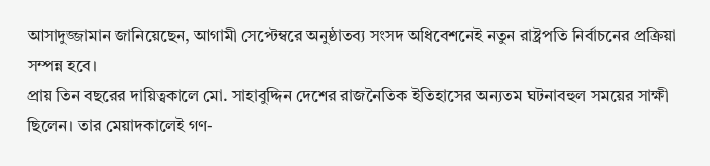আসাদুজ্জামান জানিয়েছেন, আগামী সেপ্টেম্বরে অনুষ্ঠাতব্য সংসদ অধিবেশনেই নতুন রাষ্ট্রপতি নির্বাচনের প্রক্রিয়া সম্পন্ন হবে।
প্রায় তিন বছরের দায়িত্বকালে মো. সাহাবুদ্দিন দেশের রাজনৈতিক ইতিহাসের অন্যতম ঘটনাবহুল সময়ের সাক্ষী ছিলেন। তার মেয়াদকালেই গণ-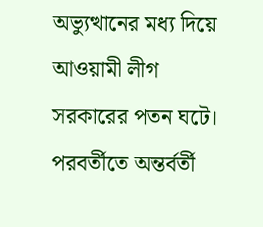অভ্যুত্থানের মধ্য দিয়ে আওয়ামী লীগ সরকারের পতন ঘটে। পরবর্তীতে অন্তর্বর্তী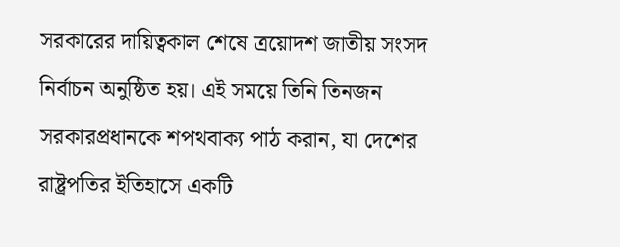সরকারের দায়িত্বকাল শেষে ত্রয়োদশ জাতীয় সংসদ নির্বাচন অনুষ্ঠিত হয়। এই সময়ে তিনি তিনজন সরকারপ্রধানকে শপথবাক্য পাঠ করান, যা দেশের রাষ্ট্রপতির ইতিহাসে একটি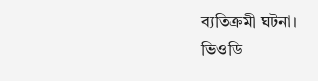ব্যতিক্রমী ঘটনা।
ভিওডি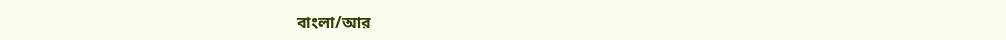বাংলা/আর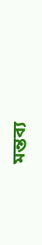মন্তব্য